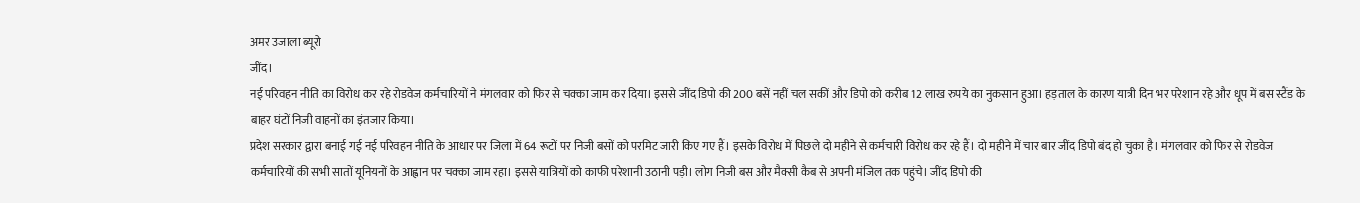अमर उजाला ब्यूरो
जींद।
नई परिवहन नीति का विरोध कर रहे रोडवेज कर्मचारियों ने मंगलवार को फिर से चक्का जाम कर दिया। इससे जींद डिपो की 200 बसें नहीं चल सकीं और डिपो को करीब 12 लाख रुपये का नुकसान हुआ। हड़ताल के कारण यात्री दिन भर परेशान रहे और धूप में बस स्टैंड के बाहर घंटों निजी वाहनों का इंतजार किया।
प्रदेश सरकार द्वारा बनाई गई नई परिवहन नीति के आधार पर जिला में 64 रूटों पर निजी बसों को परमिट जारी किए गए हैं। इसके विरोध में पिछले दो महीने से कर्मचारी विरोध कर रहे हैं। दो महीने में चार बार जींद डिपो बंद हो चुका है। मंगलवार को फिर से रोडवेज कर्मचारियों की सभी सातों यूनियनों के आह्वान पर चक्का जाम रहा। इससे यात्रियों को काफी परेशानी उठानी पड़ी। लोग निजी बस और मैक्सी कैब से अपनी मंजिल तक पहुंचे। जींद डिपो की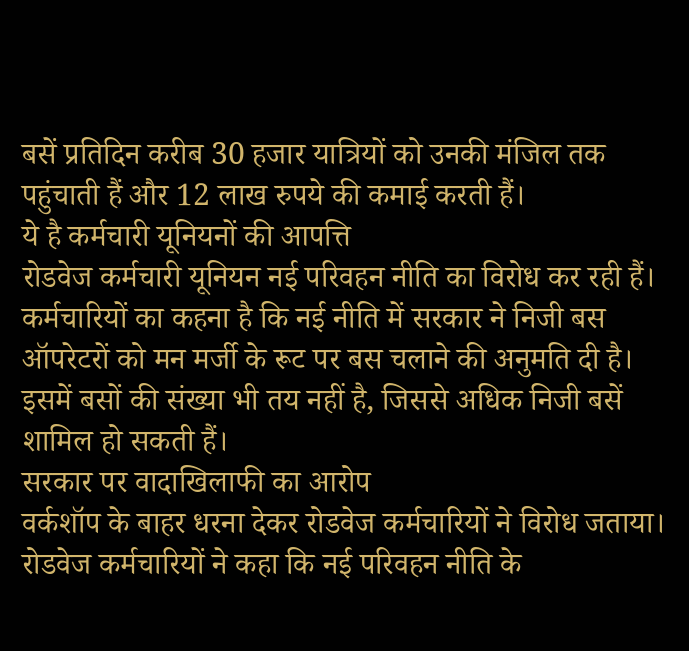बसें प्रतिदिन करीब 30 हजार यात्रियों को उनकी मंजिल तक पहुंचाती हैं और 12 लाख रुपये की कमाई करती हैं।
ये है कर्मचारी यूनियनों की आपत्ति
रोडवेज कर्मचारी यूनियन नई परिवहन नीति का विरोध कर रही हैं। कर्मचारियों का कहना है कि नई नीति में सरकार ने निजी बस ऑपरेटरों को मन मर्जी के रूट पर बस चलाने की अनुमति दी है। इसमें बसों की संख्या भी तय नहीं है, जिससे अधिक निजी बसें शामिल हो सकती हैं।
सरकार पर वादाखिलाफी का आरोप
वर्कशॉप के बाहर धरना देकर रोडवेज कर्मचारियों ने विरोध जताया। रोडवेज कर्मचारियों ने कहा कि नई परिवहन नीति के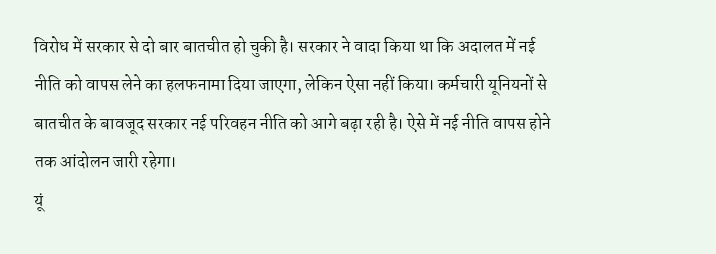विरोध में सरकार से दो बार बातचीत हो चुकी है। सरकार ने वादा किया था कि अदालत में नई नीति को वापस लेने का हलफनामा दिया जाएगा, लेकिन ऐसा नहीं किया। कर्मचारी यूनियनों से बातचीत के बावजूद सरकार नई परिवहन नीति को आगे बढ़ा रही है। ऐसे में नई नीति वापस होने तक आंदोलन जारी रहेगा।
यूं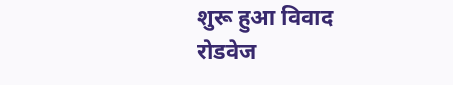शुरू हुआ विवाद
रोडवेज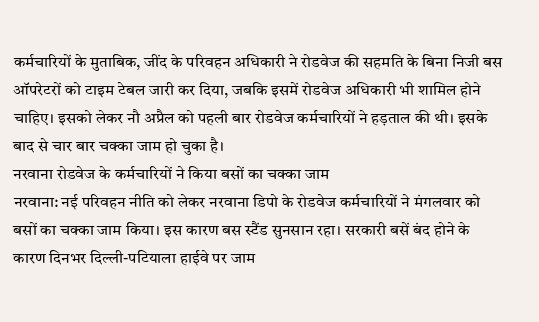कर्मचारियों के मुताबिक, जींद के परिवहन अधिकारी ने रोडवेज की सहमति के बिना निजी बस ऑपरेटरों को टाइम टेबल जारी कर दिया, जबकि इसमें रोडवेज अधिकारी भी शामिल होने चाहिए। इसको लेकर नौ अप्रैल को पहली बार रोडवेज कर्मचारियों ने हड़ताल की थी। इसके बाद से चार बार चक्का जाम हो चुका है।
नरवाना रोडवेज के कर्मचारियों ने किया बसों का चक्का जाम
नरवाना: नई परिवहन नीति को लेकर नरवाना डिपो के रोडवेज कर्मचारियों ने मंगलवार को बसों का चक्का जाम किया। इस कारण बस स्टैंड सुनसान रहा। सरकारी बसें बंद होने के कारण दिनभर दिल्ली-पटियाला हाईवे पर जाम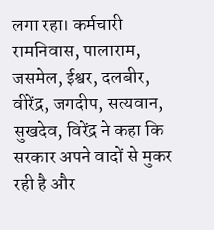लगा रहा। कर्मचारी रामनिवास, पालाराम, जसमेल, ईश्वर, दलबीर, वीरेंद्र, जगदीप, सत्यवान, सुखदेव, विरेंद्र ने कहा कि सरकार अपने वादों से मुकर रही है और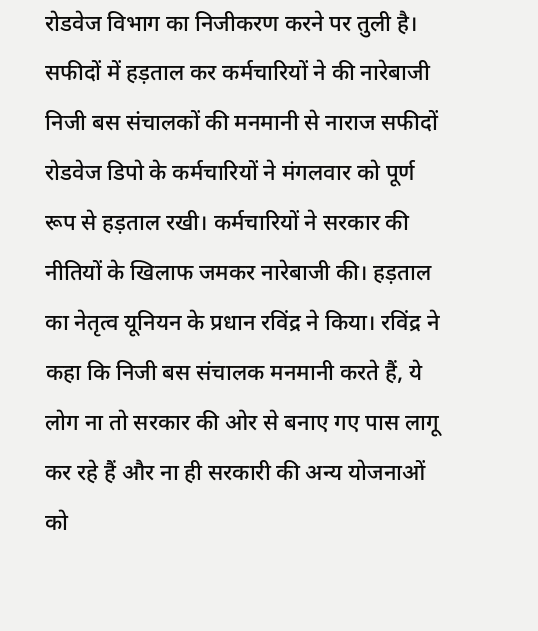रोडवेज विभाग का निजीकरण करने पर तुली है।
सफीदों में हड़ताल कर कर्मचारियों ने की नारेबाजी
निजी बस संचालकों की मनमानी से नाराज सफीदों रोडवेज डिपो के कर्मचारियों ने मंगलवार को पूर्ण रूप से हड़ताल रखी। कर्मचारियों ने सरकार की नीतियों के खिलाफ जमकर नारेबाजी की। हड़ताल का नेतृत्व यूनियन के प्रधान रविंद्र ने किया। रविंद्र ने कहा कि निजी बस संचालक मनमानी करते हैं, ये लोग ना तो सरकार की ओर से बनाए गए पास लागू कर रहे हैं और ना ही सरकारी की अन्य योजनाओं को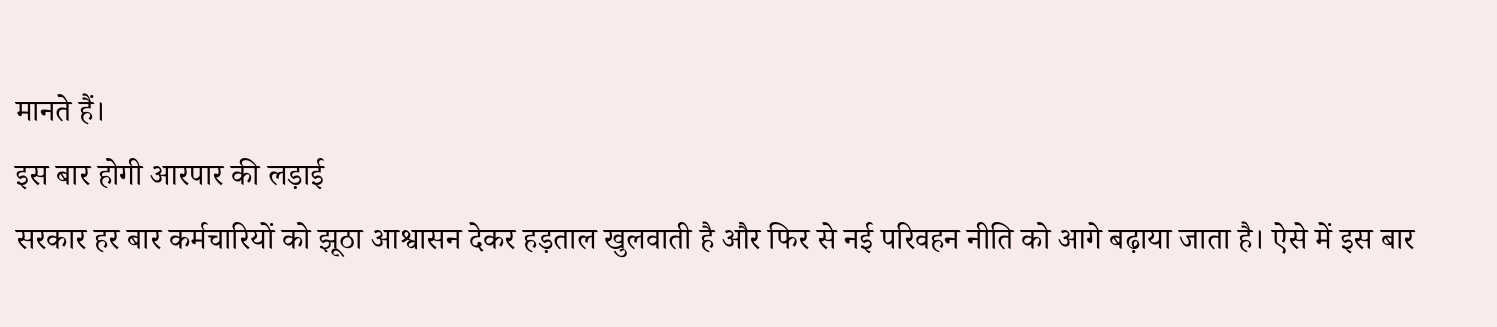मानते हैं।
इस बार होगी आरपार की लड़ाई
सरकार हर बार कर्मचारियों को झूठा आश्वासन देकर हड़ताल खुलवाती है और फिर से नई परिवहन नीति को आगे बढ़ाया जाता है। ऐसे में इस बार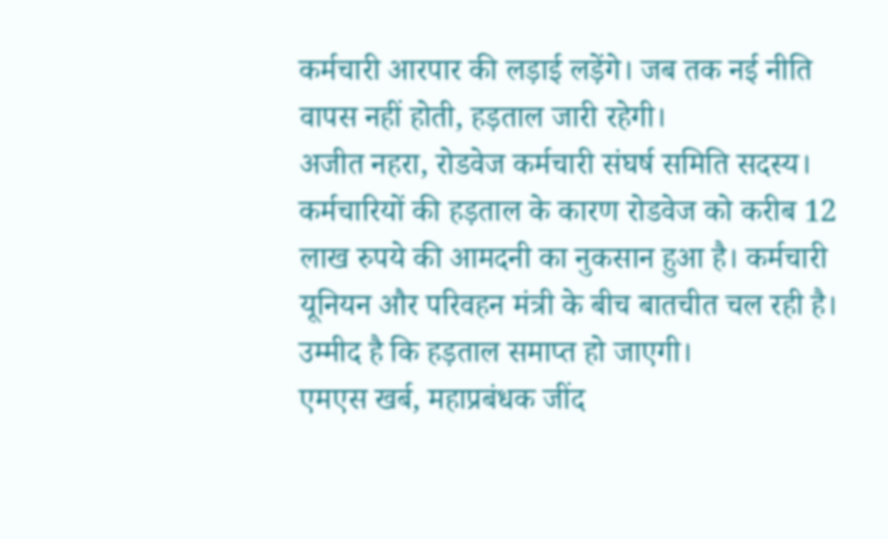कर्मचारी आरपार की लड़ाई लड़ेंगे। जब तक नई नीति वापस नहीं होती, हड़ताल जारी रहेगी।
अजीत नहरा, रोडवेज कर्मचारी संघर्ष समिति सदस्य।
कर्मचारियों की हड़ताल के कारण रोडवेज को करीब 12 लाख रुपये की आमदनी का नुकसान हुआ है। कर्मचारी यूनियन और परिवहन मंत्री के बीच बातचीत चल रही है। उम्मीद है कि हड़ताल समाप्त हो जाएगी।
एमएस खर्ब, महाप्रबंधक जींद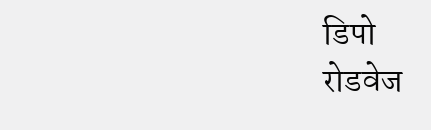डिपो
रोडवेज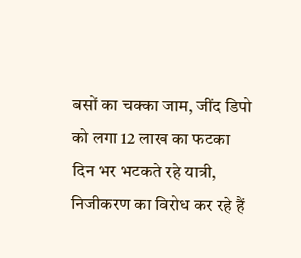बसों का चक्का जाम, जींद डिपो को लगा 12 लाख का फटका
दिन भर भटकते रहे यात्री, निजीकरण का विरोध कर रहे हैं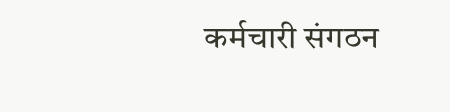कर्मचारी संगठन